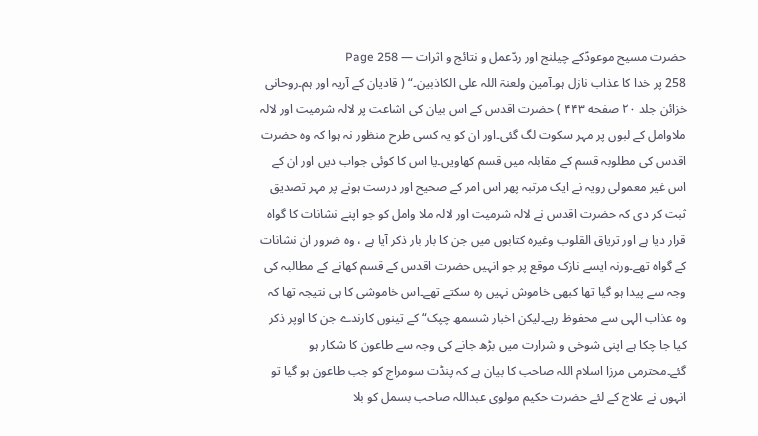حضرت مسیح موعودؑکے چیلنج اور ردّعمل و نتائج و اثرات — Page 258
258 پر خدا کا عذاب نازل ہو۔آمین ولعنۃ اللہ علی الکاذبین۔“ ( قادیان کے آریہ اور ہم۔روحانی خزائن جلد ۲۰ صفحه ۴۴۳ ) حضرت اقدس کے اس بیان کی اشاعت پر لالہ شرمیت اور لالہ ملاوامل کے لبوں پر مہر سکوت لگ گئی۔اور ان کو یہ کسی طرح منظور نہ ہوا کہ وہ حضرت اقدس کی مطلوبہ قسم کے مقابلہ میں قسم کھاویں۔یا اس کا کوئی جواب دیں اور ان کے اس غیر معمولی رویہ نے ایک مرتبہ پھر اس امر کے صحیح اور درست ہونے پر مہر تصدیق ثبت کر دی کہ حضرت اقدس نے لالہ شرمیت اور لالہ ملا وامل کو جو اپنے نشانات کا گواہ قرار دیا ہے اور تریاق القلوب وغیرہ کتابوں میں جن کا بار بار ذکر آیا ہے ، وہ ضرور ان نشانات کے گواہ تھے۔ورنہ ایسے نازک موقع پر جو انہیں حضرت اقدس کے قسم کھانے کے مطالبہ کی وجہ سے پیدا ہو گیا تھا کبھی خاموش نہیں رہ سکتے تھے۔اس خاموشی کا ہی نتیجہ تھا کہ وہ عذاب الہی سے محفوظ رہے۔لیکن اخبار شسمھ چپک“ کے تینوں کارندے جن کا اوپر ذکر کیا جا چکا ہے اپنی شوخی و شرارت میں بڑھ جانے کی وجہ سے طاعون کا شکار ہو گئے۔محترمی مرزا اسلام اللہ صاحب کا بیان ہے کہ پنڈت سومراج کو جب طاعون ہو گیا تو انہوں نے علاج کے لئے حضرت حکیم مولوی عبداللہ صاحب بسمل کو بلا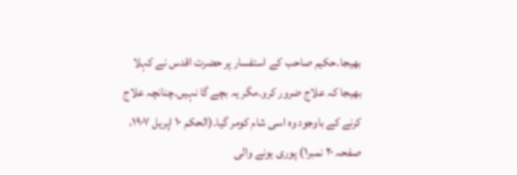بھیجا۔حکیم صاحب کے استفسار پر حضرت اقدس نے کہلا بھیجا کہ علاج ضرور کرو۔مگر یہ بچے گا نہیں۔چنانچہ علاج کرنے کے باوجود وہ اسی شام کومر گیا۔(الحکم ۱۰ اپریل ۱۹۰۷، صفحہ ۲۰ نمبر۱) پوری ہونے والی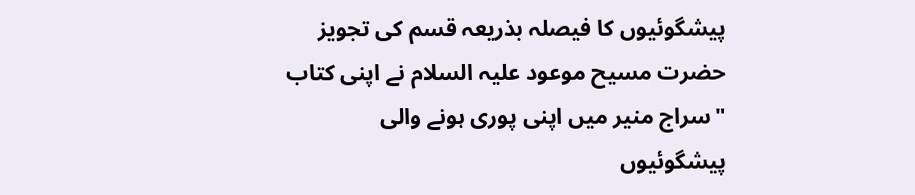پیشگوئیوں کا فیصلہ بذریعہ قسم کی تجویز حضرت مسیح موعود علیہ السلام نے اپنی کتاب "سراج منیر میں اپنی پوری ہونے والی پیشگوئیوں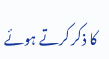کا ذکر کرتے ہوئے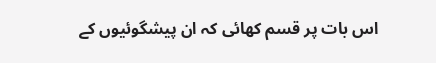اس بات پر قسم کھائی کہ ان پیشگوئیوں کے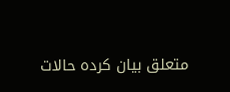متعلق بیان کردہ حالات